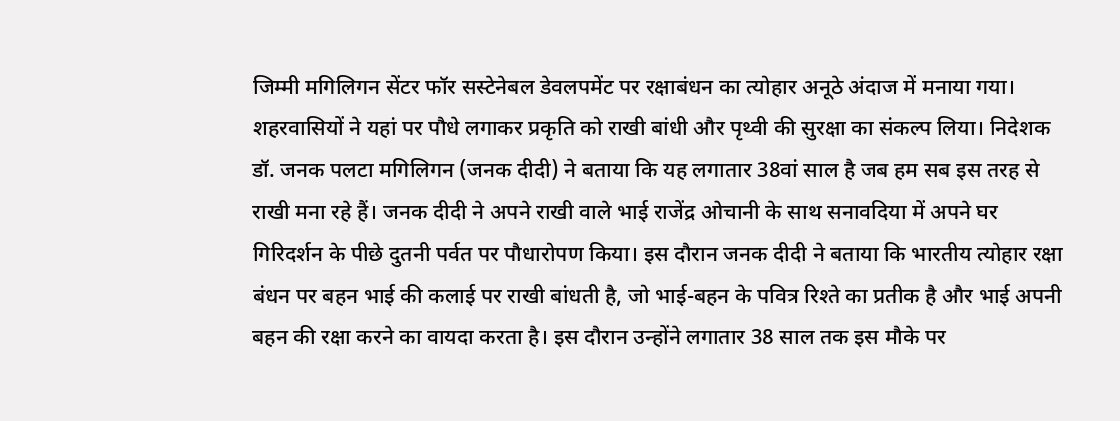जिम्मी मगिलिगन सेंटर फॉर सस्टेनेबल डेवलपमेंट पर रक्षाबंधन का त्योहार अनूठे अंदाज में मनाया गया। शहरवासियों ने यहां पर पौधे लगाकर प्रकृति को राखी बांधी और पृथ्वी की सुरक्षा का संकल्प लिया। निदेशक डॉ. जनक पलटा मगिलिगन (जनक दीदी) ने बताया कि यह लगातार 38वां साल है जब हम सब इस तरह से राखी मना रहे हैं। जनक दीदी ने अपने राखी वाले भाई राजेंद्र ओचानी के साथ सनावदिया में अपने घर गिरिदर्शन के पीछे दुतनी पर्वत पर पौधारोपण किया। इस दौरान जनक दीदी ने बताया कि भारतीय त्योहार रक्षा बंधन पर बहन भाई की कलाई पर राखी बांधती है, जो भाई-बहन के पवित्र रिश्ते का प्रतीक है और भाई अपनी बहन की रक्षा करने का वायदा करता है। इस दौरान उन्होंने लगातार 38 साल तक इस मौके पर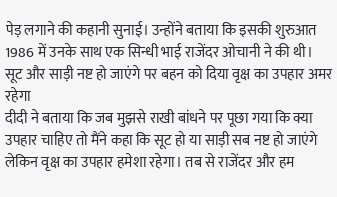पेड़ लगाने की कहानी सुनाई। उन्होंने बताया कि इसकी शुरुआत 1986 में उनके साथ एक सिन्धी भाई राजेंदर ओचानी ने की थी।
सूट और साड़ी नष्ट हो जाएंगे पर बहन को दिया वृक्ष का उपहार अमर रहेगा
दीदी ने बताया कि जब मुझसे राखी बांधने पर पूछा गया कि क्या उपहार चाहिए तो मैंने कहा कि सूट हो या साड़ी सब नष्ट हो जाएंगे लेकिन वृक्ष का उपहार हमेशा रहेगा। तब से राजेंदर और हम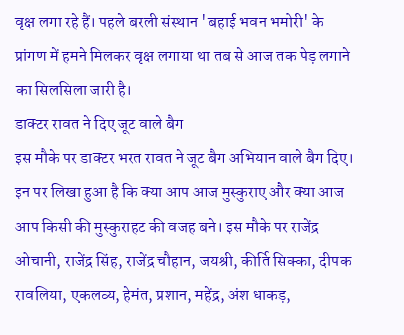वृक्ष लगा रहे हैं। पहले बरली संस्थान 'बहाई भवन भमोरी' के प्रांगण में हमने मिलकर वृक्ष लगाया था तब से आज तक पेड़ लगाने का सिलसिला जारी है।
डाक्टर रावत ने दिए जूट वाले बैग
इस मौके पर डाक्टर भरत रावत ने जूट बैग अभियान वाले बैग दिए। इन पर लिखा हुआ है कि क्या आप आज मुस्कुराए और क्या आज आप किसी की मुस्कुराहट की वजह बने। इस मौके पर राजेंद्र ओचानी, राजेंद्र सिंह, राजेंद्र चौहान, जयश्री, कीर्ति सिक्का, दीपक रावलिया, एकलव्य, हेमंत, प्रशान, महेंद्र, अंश धाकड़,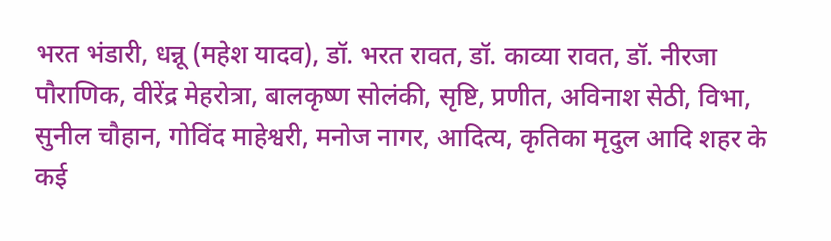भरत भंडारी, धन्नू (महेश यादव), डॉ. भरत रावत, डॉ. काव्या रावत, डॉ. नीरजा पौराणिक, वीरेंद्र मेहरोत्रा, बालकृष्ण सोलंकी, सृष्टि, प्रणीत, अविनाश सेठी, विभा, सुनील चौहान, गोविंद माहेश्वरी, मनोज नागर, आदित्य, कृतिका मृदुल आदि शहर के कई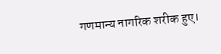गणमान्य नागरिक शरीक हुए।